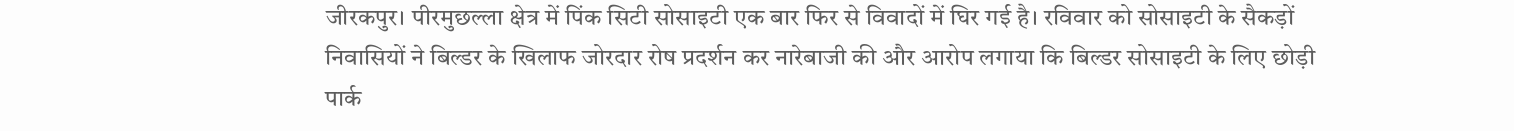जीरकपुर। पीरमुछल्ला क्षेत्र में पिंक सिटी सोसाइटी एक बार फिर से विवादों में घिर गई है। रविवार को सोसाइटी के सैकड़ों निवासियों ने बिल्डर के खिलाफ जोरदार रोष प्रदर्शन कर नारेबाजी की और आरोप लगाया कि बिल्डर सोसाइटी के लिए छोड़ी पार्क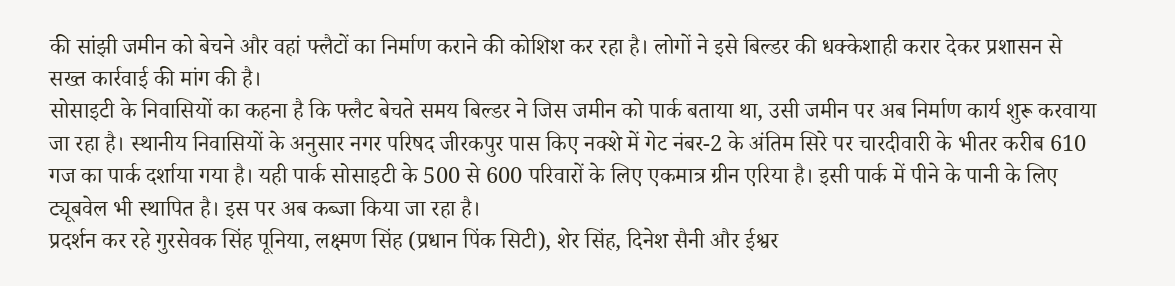की सांझी जमीन को बेचने और वहां फ्लैटों का निर्माण कराने की कोशिश कर रहा है। लोगों ने इसे बिल्डर की धक्केशाही करार देकर प्रशासन से सख्त कार्रवाई की मांग की है।
सोसाइटी के निवासियों का कहना है कि फ्लैट बेचते समय बिल्डर ने जिस जमीन को पार्क बताया था, उसी जमीन पर अब निर्माण कार्य शुरू करवाया जा रहा है। स्थानीय निवासियों के अनुसार नगर परिषद जीरकपुर पास किए नक्शे में गेट नंबर-2 के अंतिम सिरे पर चारदीवारी के भीतर करीब 610 गज का पार्क दर्शाया गया है। यही पार्क सोसाइटी के 500 से 600 परिवारों के लिए एकमात्र ग्रीन एरिया है। इसी पार्क में पीने के पानी के लिए ट्यूबवेल भी स्थापित है। इस पर अब कब्जा किया जा रहा है।
प्रदर्शन कर रहे गुरसेवक सिंह पूनिया, लक्ष्मण सिंह (प्रधान पिंक सिटी), शेर सिंह, दिनेश सैनी और ईश्वर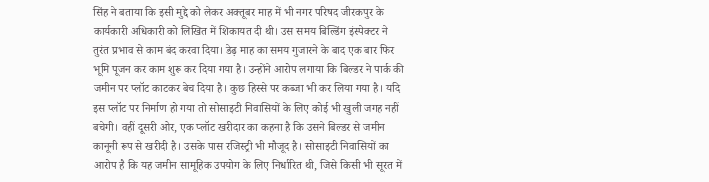सिंह ने बताया कि इसी मुद्दे को लेकर अक्तूबर माह में भी नगर परिषद जीरकपुर के कार्यकारी अधिकारी को लिखित में शिकायत दी थी। उस समय बिल्डिंग इंस्पेक्टर ने तुरंत प्रभाव से काम बंद करवा दिया। डेढ़ माह का समय गुजारने के बाद एक बार फिर भूमि पूजन कर काम शुरू कर दिया गया है। उन्होंने आरोप लगाया कि बिल्डर ने पार्क की जमीन पर प्लॉट काटकर बेच दिया है। कुछ हिस्से पर कब्जा भी कर लिया गया है। यदि इस प्लॉट पर निर्माण हो गया तो सोसाइटी निवासियों के लिए कोई भी खुली जगह नहीं बचेगी। वहीं दूसरी ओर, एक प्लॉट खरीदार का कहना है कि उसने बिल्डर से जमीन कानूनी रूप से खरीदी है। उसके पास रजिस्ट्री भी मौजूद है। सोसाइटी निवासियों का आरोप है कि यह जमीन सामूहिक उपयोग के लिए निर्धारित थी, जिसे किसी भी सूरत में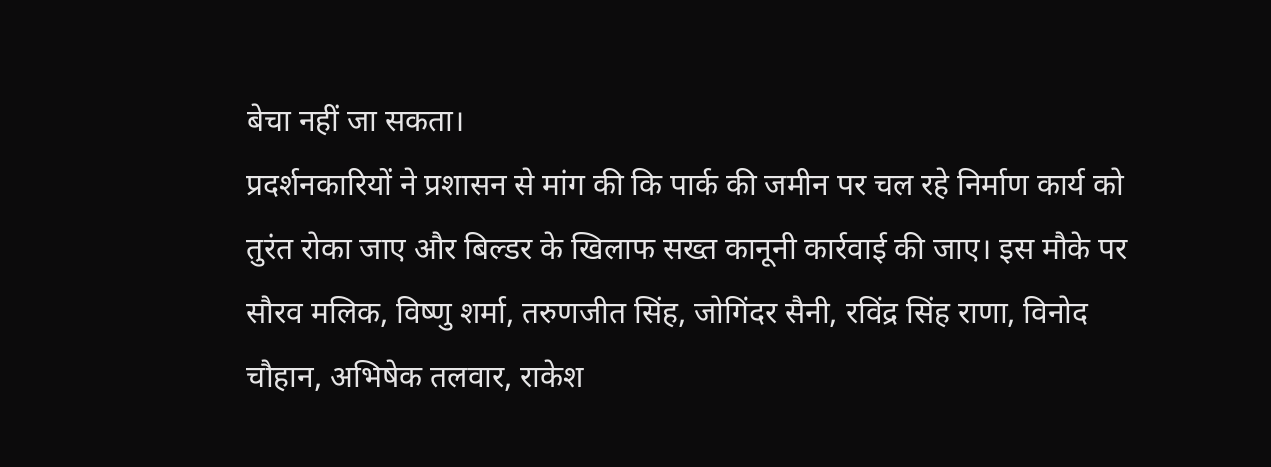बेचा नहीं जा सकता।
प्रदर्शनकारियों ने प्रशासन से मांग की कि पार्क की जमीन पर चल रहे निर्माण कार्य को तुरंत रोका जाए और बिल्डर के खिलाफ सख्त कानूनी कार्रवाई की जाए। इस मौके पर सौरव मलिक, विष्णु शर्मा, तरुणजीत सिंह, जोगिंदर सैनी, रविंद्र सिंह राणा, विनोद चौहान, अभिषेक तलवार, राकेश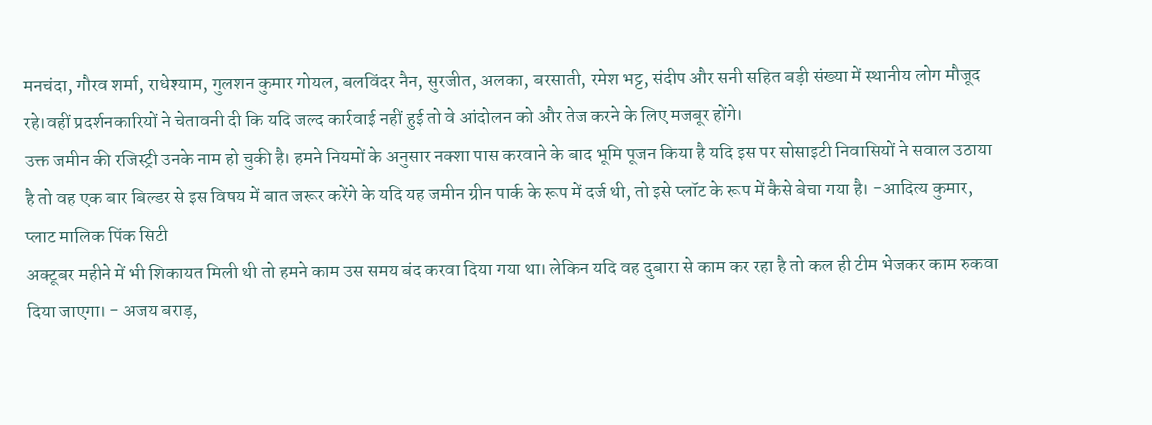मनचंदा, गौरव शर्मा, राधेश्याम, गुलशन कुमार गोयल, बलविंदर नैन, सुरजीत, अलका, बरसाती, रमेश भट्ट, संदीप और सनी सहित बड़ी संख्या में स्थानीय लोग मौजूद रहे।वहीं प्रदर्शनकारियों ने चेतावनी दी कि यदि जल्द कार्रवाई नहीं हुई तो वे आंदोलन को और तेज करने के लिए मजबूर होंगे।
उक्त जमीन की रजिस्ट्री उनके नाम हो चुकी है। हमने नियमों के अनुसार नक्शा पास करवाने के बाद भूमि पूजन किया है यदि इस पर सोसाइटी निवासियों ने सवाल उठाया है तो वह एक बार बिल्डर से इस विषय में बात जरूर करेंगे के यदि यह जमीन ग्रीन पार्क के रूप में दर्ज थी, तो इसे प्लॉट के रूप में कैसे बेचा गया है। -आदित्य कुमार, प्लाट मालिक पिंक सिटी
अक्टूबर महीने में भी शिकायत मिली थी तो हमने काम उस समय बंद करवा दिया गया था। लेकिन यदि वह दुबारा से काम कर रहा है तो कल ही टीम भेजकर काम रुकवा दिया जाएगा। - अजय बराड़,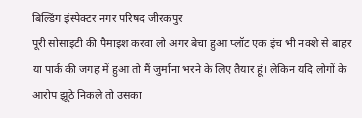बिल्डिंग इंस्पेक्टर नगर परिषद जीरकपुर
पूरी सोसाइटी की पैमाइश करवा लो अगर बेचा हुआ प्लॉट एक इंच भी नक्शे से बाहर या पार्क की जगह में हुआ तो मैं जुर्माना भरने के लिए तैयार हूं। लेकिन यदि लोगों के आरोप झूठे निकले तो उसका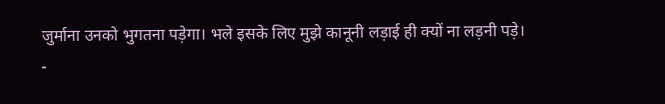जुर्माना उनको भुगतना पड़ेगा। भले इसके लिए मुझे कानूनी लड़ाई ही क्यों ना लड़नी पड़े।
-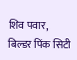शिव पवार, बिल्डर पिंक सिटी